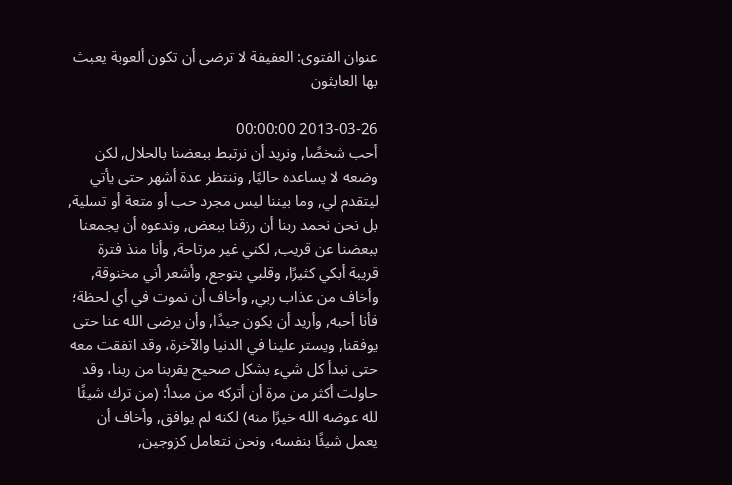عنوان الفتوى: العفيفة لا ترضى أن تكون ألعوبة يعبث بها العابثون

2013-03-26 00:00:00
أحب شخصًا, ونريد أن نرتبط ببعضنا بالحلال, لكن وضعه لا يساعده حاليًا, وننتظر عدة أشهر حتى يأتي ليتقدم لي, وما بيننا ليس مجرد حب أو متعة أو تسلية, بل نحن نحمد ربنا أن رزقنا ببعض, وندعوه أن يجمعنا ببعضنا عن قريب, لكني غير مرتاحة, وأنا منذ فترة قريبة أبكي كثيرًا, وقلبي يتوجع, وأشعر أني مخنوقة, وأخاف من عذاب ربي, وأخاف أن نموت في أي لحظة؛ فأنا أحبه, وأريد أن يكون جيدًا, وأن يرضى الله عنا حتى يوفقنا, ويستر علينا في الدنيا والآخرة، وقد اتفقت معه حتى نبدأ كل شيء بشكل صحيح يقربنا من ربنا، وقد حاولت أكثر من مرة أن أتركه من مبدأ: (من ترك شيئًا لله عوضه الله خيرًا منه) لكنه لم يوافق, وأخاف أن يعمل شيئًا بنفسه، ونحن نتعامل كزوجين,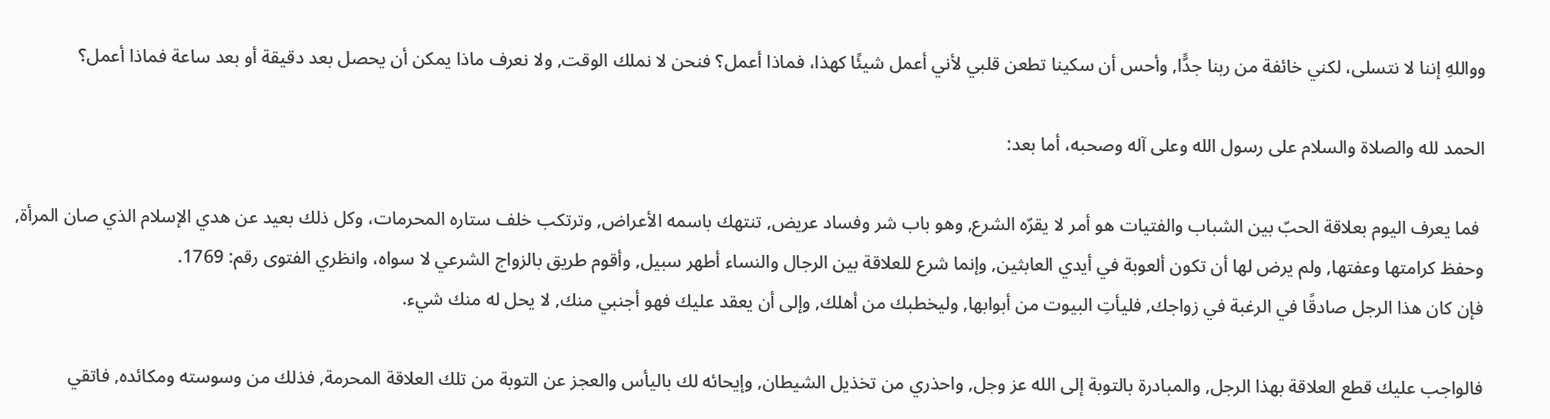وواللهِ إننا لا نتسلى، لكني خائفة من ربنا جدًّا, وأحس أن سكينا تطعن قلبي لأني أعمل شيئًا كهذا، فماذا أعمل؟ فنحن لا نملك الوقت, ولا نعرف ماذا يمكن أن يحصل بعد دقيقة أو بعد ساعة فماذا أعمل؟

الحمد لله والصلاة والسلام على رسول الله وعلى آله وصحبه، أما بعد:

 فما يعرف اليوم بعلاقة الحبّ بين الشباب والفتيات هو أمر لا يقرّه الشرع, وهو باب شر وفساد عريض, تنتهك باسمه الأعراض, وترتكب خلف ستاره المحرمات، وكل ذلك بعيد عن هدي الإسلام الذي صان المرأة, وحفظ كرامتها وعفتها, ولم يرض لها أن تكون ألعوبة في أيدي العابثين, وإنما شرع للعلاقة بين الرجال والنساء أطهر سبيل, وأقوم طريق بالزواج الشرعي لا سواه، وانظري الفتوى رقم: 1769.
فإن كان هذا الرجل صادقًا في الرغبة في زواجك, فليأتِ البيوت من أبوابها, وليخطبك من أهلك, وإلى أن يعقد عليك فهو أجنبي منك, لا يحل له منك شيء.

فالواجب عليك قطع العلاقة بهذا الرجل, والمبادرة بالتوبة إلى الله عز وجل, واحذري من تخذيل الشيطان, وإيحائه لك باليأس والعجز عن التوبة من تلك العلاقة المحرمة, فذلك من وسوسته ومكائده, فاتقي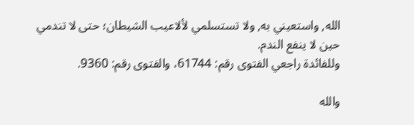الله, واستعيني به, ولا تستسلمي لألاعيب الشيطان؛ حتى لا تندمي حين لا ينفع الندم.
وللفائدة راجعي الفتوى رقم: 61744، والفتوى رقم: 9360.

والله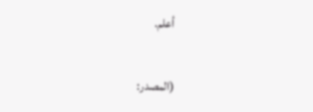أعلم.

(المصدر: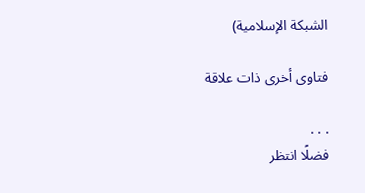الشبكة الإسلامية)

فتاوى أخرى ذات علاقة

. . .
فضلًا انتظر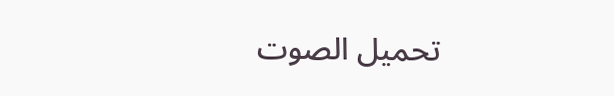تحميل الصوت